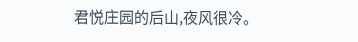君悦庄园的后山,夜风很冷。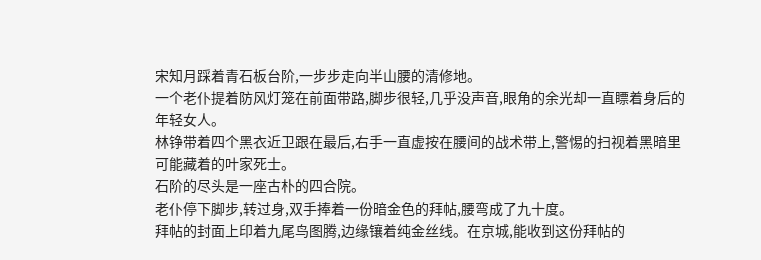宋知月踩着青石板台阶,一步步走向半山腰的清修地。
一个老仆提着防风灯笼在前面带路,脚步很轻,几乎没声音,眼角的余光却一直瞟着身后的年轻女人。
林铮带着四个黑衣近卫跟在最后,右手一直虚按在腰间的战术带上,警惕的扫视着黑暗里可能藏着的叶家死士。
石阶的尽头是一座古朴的四合院。
老仆停下脚步,转过身,双手捧着一份暗金色的拜帖,腰弯成了九十度。
拜帖的封面上印着九尾鸟图腾,边缘镶着纯金丝线。在京城,能收到这份拜帖的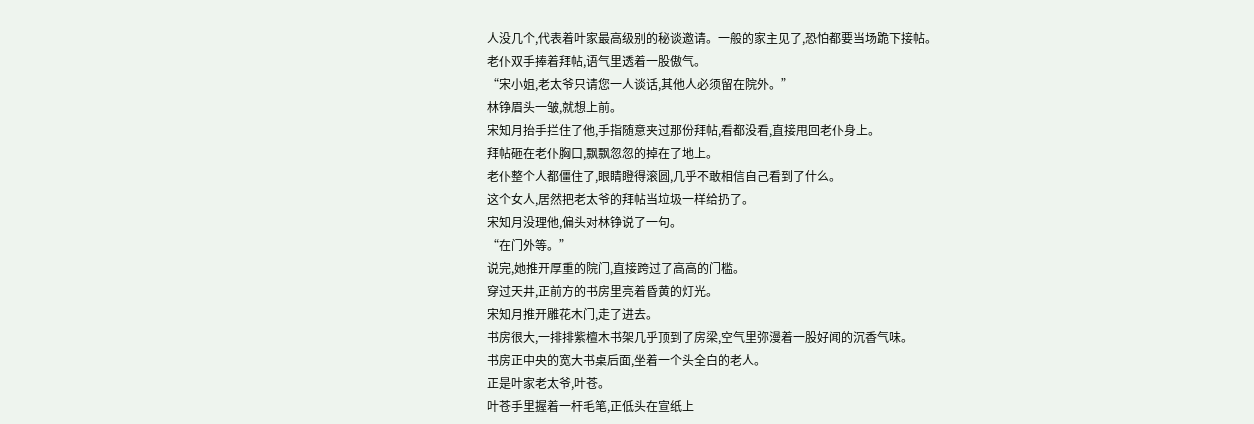人没几个,代表着叶家最高级别的秘谈邀请。一般的家主见了,恐怕都要当场跪下接帖。
老仆双手捧着拜帖,语气里透着一股傲气。
“宋小姐,老太爷只请您一人谈话,其他人必须留在院外。”
林铮眉头一皱,就想上前。
宋知月抬手拦住了他,手指随意夹过那份拜帖,看都没看,直接甩回老仆身上。
拜帖砸在老仆胸口,飘飘忽忽的掉在了地上。
老仆整个人都僵住了,眼睛瞪得滚圆,几乎不敢相信自己看到了什么。
这个女人,居然把老太爷的拜帖当垃圾一样给扔了。
宋知月没理他,偏头对林铮说了一句。
“在门外等。”
说完,她推开厚重的院门,直接跨过了高高的门槛。
穿过天井,正前方的书房里亮着昏黄的灯光。
宋知月推开雕花木门,走了进去。
书房很大,一排排紫檀木书架几乎顶到了房梁,空气里弥漫着一股好闻的沉香气味。
书房正中央的宽大书桌后面,坐着一个头全白的老人。
正是叶家老太爷,叶苍。
叶苍手里握着一杆毛笔,正低头在宣纸上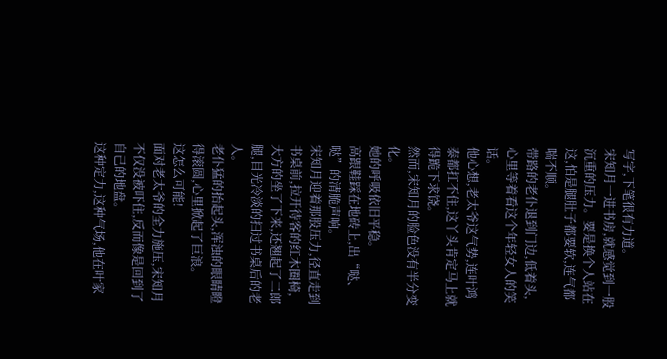写字,下笔很有力道。
宋知月一进书房,就感觉到一股沉重的压力。要是换个人站在这,怕是腿肚子都要软,连气都喘不顺。
带路的老仆退到门边,低着头,心里等着看这个年轻女人的笑话。
他心想,老太爷这气势,连叶鸿泰都扛不住,这丫头肯定马上就得跪下求饶。
然而,宋知月的脸色没有半分变化。
她的呼吸依旧平稳。
高跟鞋踩在地砖上,出“哒、哒”的清脆声响。
宋知月迎着那股压力,径直走到书桌前,拉开待客的红木圈椅,大方的坐了下来,还翘起了二郎腿,目光冷淡的扫过书桌后的老人。
老仆猛的抬起头,浑浊的眼睛瞪得滚圆,心里掀起了巨浪。
这怎么可能!
面对老太爷的全力施压,宋知月不仅没被吓住,反而像是回到了自己的地盘。
这种定力,这种气场,他在叶家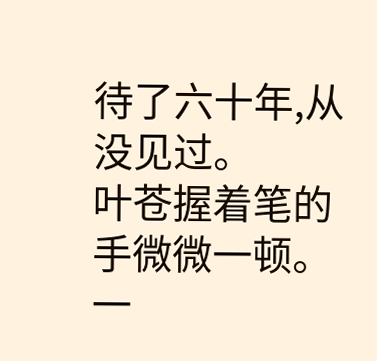待了六十年,从没见过。
叶苍握着笔的手微微一顿。
一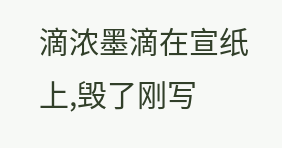滴浓墨滴在宣纸上,毁了刚写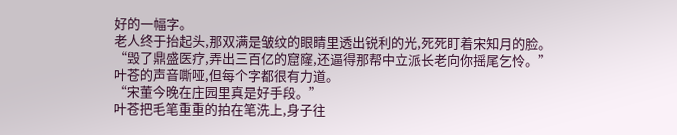好的一幅字。
老人终于抬起头,那双满是皱纹的眼睛里透出锐利的光,死死盯着宋知月的脸。
“毁了鼎盛医疗,弄出三百亿的窟窿,还逼得那帮中立派长老向你摇尾乞怜。”
叶苍的声音嘶哑,但每个字都很有力道。
“宋董今晚在庄园里真是好手段。”
叶苍把毛笔重重的拍在笔洗上,身子往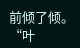前倾了倾。
“叶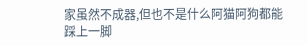家虽然不成器,但也不是什么阿猫阿狗都能踩上一脚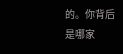的。你背后是哪家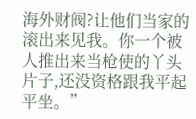海外财阀?让他们当家的滚出来见我。你一个被人推出来当枪使的丫头片子,还没资格跟我平起平坐。”